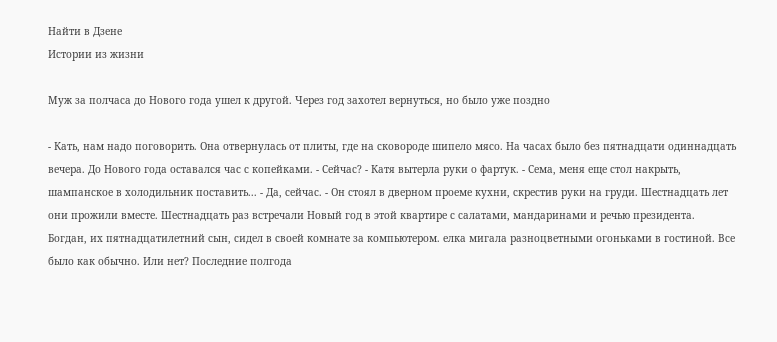Найти в Дзене
Истории из жизни

Муж за полчаса до Нового года ушел к другой. Через год захотел вернуться, но было уже поздно

- Кать, нам надо поговорить. Она отвернулась от плиты, где на сковороде шипело мясо. На часах было без пятнадцати одиннадцать вечера. До Нового года оставался час с копейками. - Сейчас? - Катя вытерла руки о фартук. - Сема, меня еще стол накрыть, шампанское в холодильник поставить... - Да, сейчас. - Он стоял в дверном проеме кухни, скрестив руки на груди. Шестнадцать лет они прожили вместе. Шестнадцать раз встречали Новый год в этой квартире с салатами, мандаринами и речью президента. Богдан, их пятнадцатилетний сын, сидел в своей комнате за компьютером. елка мигала разноцветными огоньками в гостиной. Все было как обычно. Или нет? Последние полгода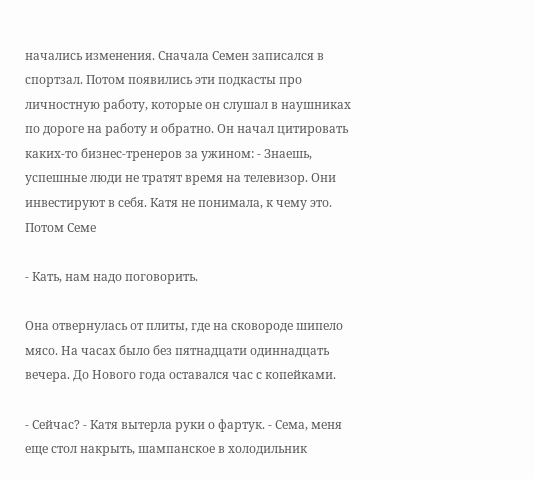начались изменения. Сначала Семен записался в спортзал. Потом появились эти подкасты про личностную работу, которые он слушал в наушниках по дороге на работу и обратно. Он начал цитировать каких-то бизнес-тренеров за ужином: - Знаешь, успешные люди не тратят время на телевизор. Они инвестируют в себя. Катя не понимала, к чему это. Потом Семе

- Кать, нам надо поговорить.

Она отвернулась от плиты, где на сковороде шипело мясо. На часах было без пятнадцати одиннадцать вечера. До Нового года оставался час с копейками.

- Сейчас? - Катя вытерла руки о фартук. - Сема, меня еще стол накрыть, шампанское в холодильник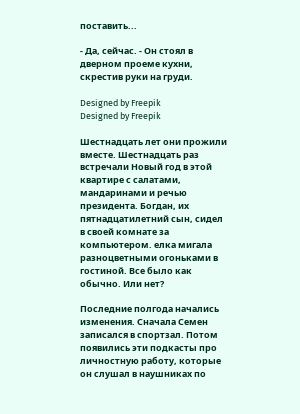поставить...

- Да, сейчас. - Он стоял в дверном проеме кухни, скрестив руки на груди.

Designed by Freepik
Designed by Freepik

Шестнадцать лет они прожили вместе. Шестнадцать раз встречали Новый год в этой квартире с салатами, мандаринами и речью президента. Богдан, их пятнадцатилетний сын, сидел в своей комнате за компьютером. елка мигала разноцветными огоньками в гостиной. Все было как обычно. Или нет?

Последние полгода начались изменения. Сначала Семен записался в спортзал. Потом появились эти подкасты про личностную работу, которые он слушал в наушниках по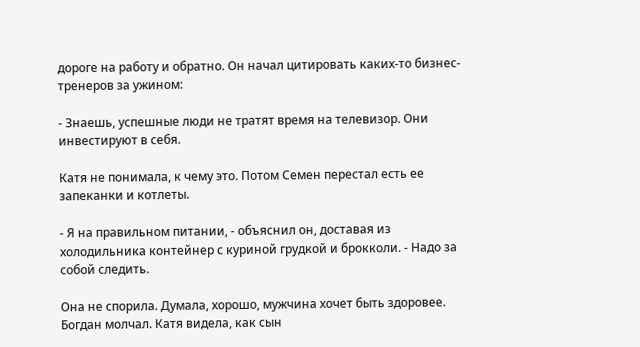дороге на работу и обратно. Он начал цитировать каких-то бизнес-тренеров за ужином:

- Знаешь, успешные люди не тратят время на телевизор. Они инвестируют в себя.

Катя не понимала, к чему это. Потом Семен перестал есть ее запеканки и котлеты.

- Я на правильном питании, - объяснил он, доставая из холодильника контейнер с куриной грудкой и брокколи. - Надо за собой следить.

Она не спорила. Думала, хорошо, мужчина хочет быть здоровее. Богдан молчал. Катя видела, как сын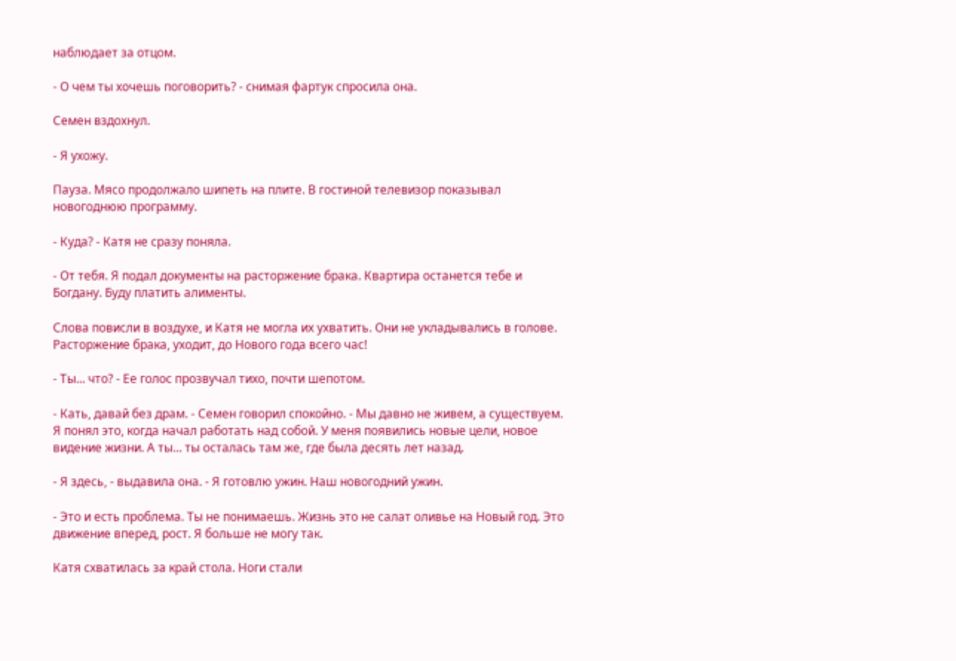наблюдает за отцом.

- О чем ты хочешь поговорить? - снимая фартук спросила она.

Семен вздохнул.

- Я ухожу.

Пауза. Мясо продолжало шипеть на плите. В гостиной телевизор показывал новогоднюю программу.

- Куда? - Катя не сразу поняла.

- От тебя. Я подал документы на расторжение брака. Квартира останется тебе и Богдану. Буду платить алименты.

Слова повисли в воздухе, и Катя не могла их ухватить. Они не укладывались в голове. Расторжение брака, уходит, до Нового года всего час!

- Ты... что? - Ее голос прозвучал тихо, почти шепотом.

- Кать, давай без драм. - Семен говорил спокойно. - Мы давно не живем, а существуем. Я понял это, когда начал работать над собой. У меня появились новые цели, новое видение жизни. А ты... ты осталась там же, где была десять лет назад.

- Я здесь, - выдавила она. - Я готовлю ужин. Наш новогодний ужин.

- Это и есть проблема. Ты не понимаешь. Жизнь это не салат оливье на Новый год. Это движение вперед, рост. Я больше не могу так.

Катя схватилась за край стола. Ноги стали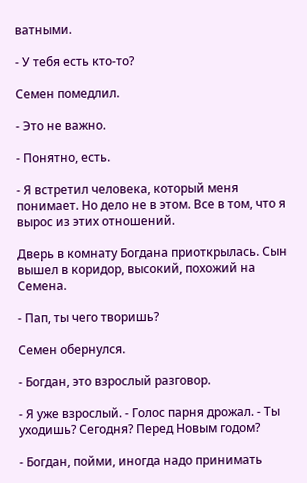ватными.

- У тебя есть кто-то?

Семен помедлил.

- Это не важно.

- Понятно, есть.

- Я встретил человека, который меня понимает. Но дело не в этом. Все в том, что я вырос из этих отношений.

Дверь в комнату Богдана приоткрылась. Сын вышел в коридор, высокий, похожий на Семена.

- Пап, ты чего творишь?

Семен обернулся.

- Богдан, это взрослый разговор.

- Я уже взрослый. - Голос парня дрожал. - Ты уходишь? Сегодня? Перед Новым годом?

- Богдан, пойми, иногда надо принимать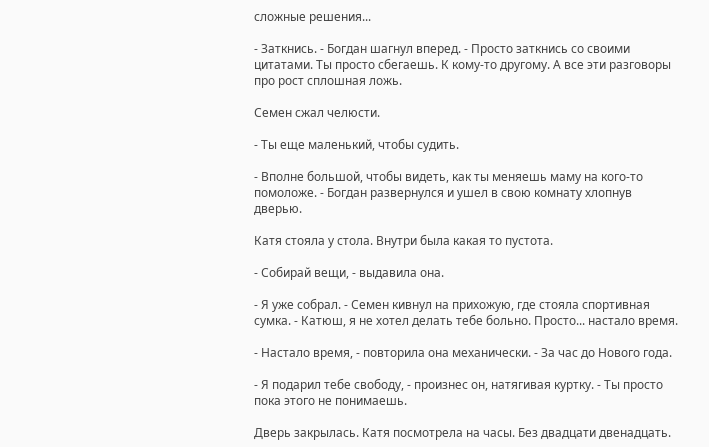сложные решения...

- Заткнись. - Богдан шагнул вперед. - Просто заткнись со своими цитатами. Ты просто сбегаешь. К кому-то другому. А все эти разговоры про рост сплошная ложь.

Семен сжал челюсти.

- Ты еще маленький, чтобы судить.

- Вполне большой, чтобы видеть, как ты меняешь маму на кого-то помоложе. - Богдан развернулся и ушел в свою комнату хлопнув дверью.

Катя стояла у стола. Внутри была какая то пустота.

- Собирай вещи, - выдавила она.

- Я уже собрал. - Семен кивнул на прихожую, где стояла спортивная сумка. - Катюш, я не хотел делать тебе больно. Просто... настало время.

- Настало время, - повторила она механически. - За час до Нового года.

- Я подарил тебе свободу, - произнес он, натягивая куртку. - Ты просто пока этого не понимаешь.

Дверь закрылась. Катя посмотрела на часы. Без двадцати двенадцать.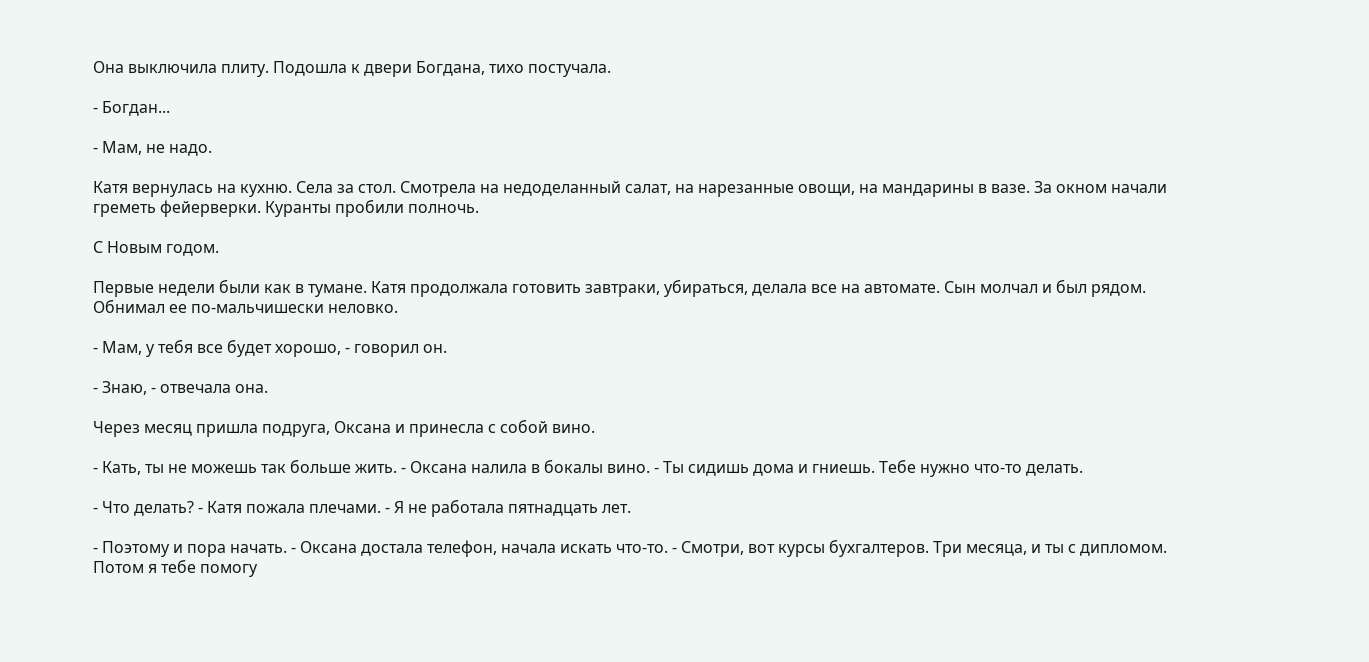Она выключила плиту. Подошла к двери Богдана, тихо постучала.

- Богдан...

- Мам, не надо.

Катя вернулась на кухню. Села за стол. Смотрела на недоделанный салат, на нарезанные овощи, на мандарины в вазе. За окном начали греметь фейерверки. Куранты пробили полночь.

С Новым годом.

Первые недели были как в тумане. Катя продолжала готовить завтраки, убираться, делала все на автомате. Сын молчал и был рядом. Обнимал ее по-мальчишески неловко.

- Мам, у тебя все будет хорошо, - говорил он.

- Знаю, - отвечала она.

Через месяц пришла подруга, Оксана и принесла с собой вино.

- Кать, ты не можешь так больше жить. - Оксана налила в бокалы вино. - Ты сидишь дома и гниешь. Тебе нужно что-то делать.

- Что делать? - Катя пожала плечами. - Я не работала пятнадцать лет.

- Поэтому и пора начать. - Оксана достала телефон, начала искать что-то. - Смотри, вот курсы бухгалтеров. Три месяца, и ты с дипломом. Потом я тебе помогу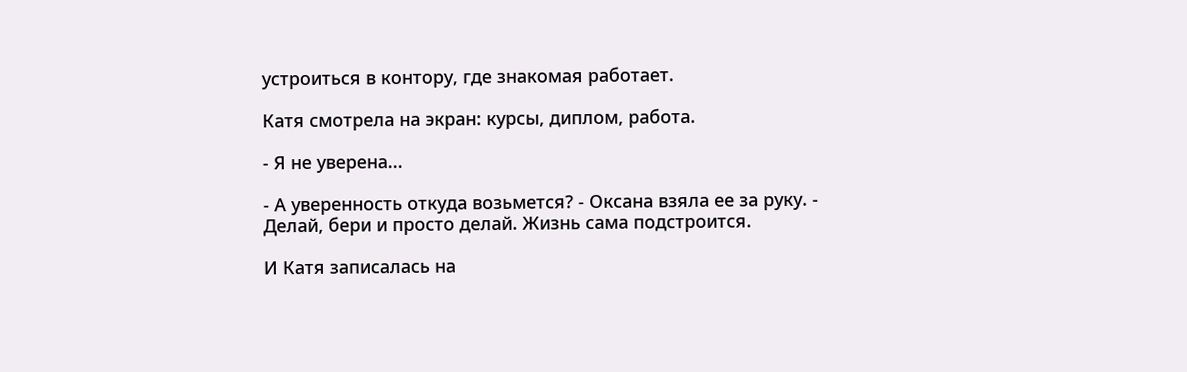устроиться в контору, где знакомая работает.

Катя смотрела на экран: курсы, диплом, работа.

- Я не уверена...

- А уверенность откуда возьмется? - Оксана взяла ее за руку. - Делай, бери и просто делай. Жизнь сама подстроится.

И Катя записалась на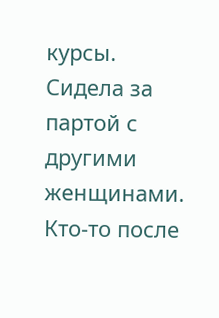курсы. Сидела за партой с другими женщинами. Кто-то после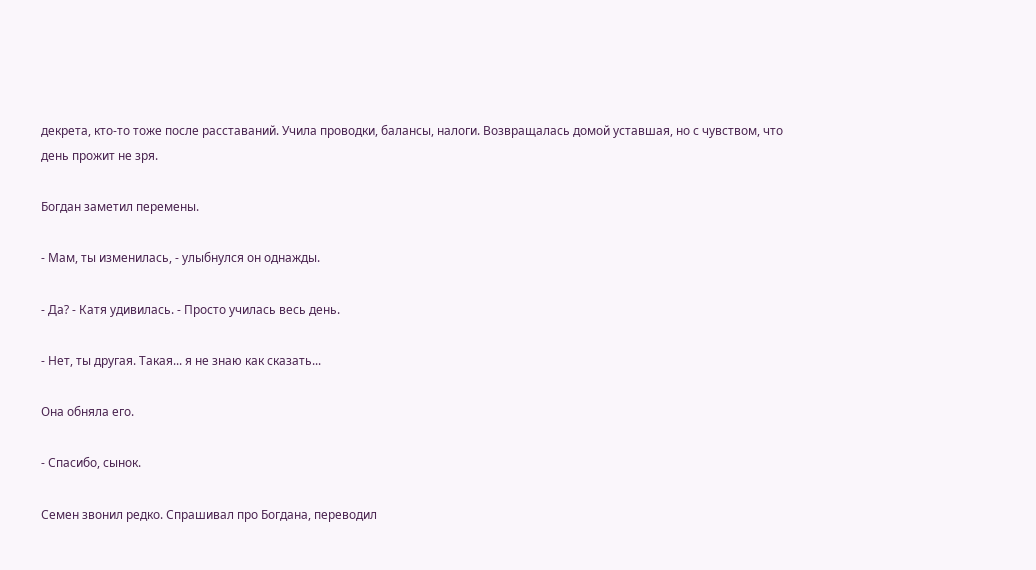декрета, кто-то тоже после расставаний. Учила проводки, балансы, налоги. Возвращалась домой уставшая, но с чувством, что день прожит не зря.

Богдан заметил перемены.

- Мам, ты изменилась, - улыбнулся он однажды.

- Да? - Катя удивилась. - Просто училась весь день.

- Нет, ты другая. Такая... я не знаю как сказать...

Она обняла его.

- Спасибо, сынок.

Семен звонил редко. Спрашивал про Богдана, переводил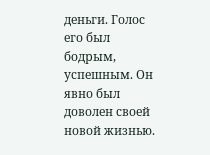деньги. Голос его был бодрым, успешным. Он явно был доволен своей новой жизнью.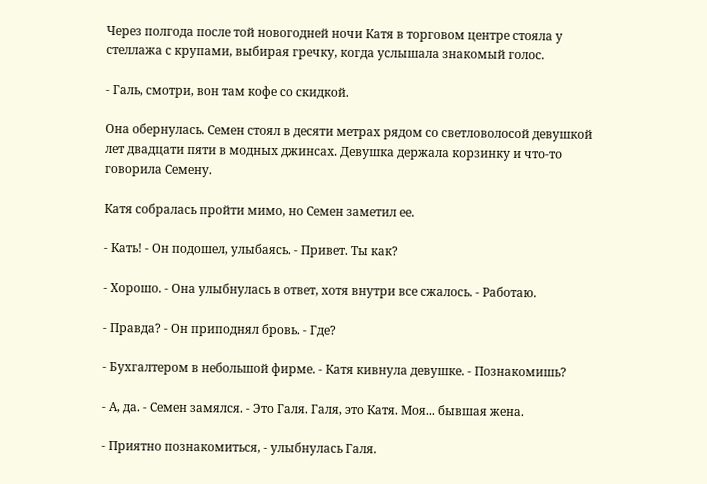Через полгода после той новогодней ночи Катя в торговом центре стояла у стеллажа с крупами, выбирая гречку, когда услышала знакомый голос.

- Галь, смотри, вон там кофе со скидкой.

Она обернулась. Семен стоял в десяти метрах рядом со светловолосой девушкой лет двадцати пяти в модных джинсах. Девушка держала корзинку и что-то говорила Семену.

Катя собралась пройти мимо, но Семен заметил ее.

- Кать! - Он подошел, улыбаясь. - Привет. Ты как?

- Хорошо. - Она улыбнулась в ответ, хотя внутри все сжалось. - Работаю.

- Правда? - Он приподнял бровь. - Где?

- Бухгалтером в небольшой фирме. - Катя кивнула девушке. - Познакомишь?

- А, да. - Семен замялся. - Это Галя. Галя, это Катя. Моя... бывшая жена.

- Приятно познакомиться, - улыбнулась Галя.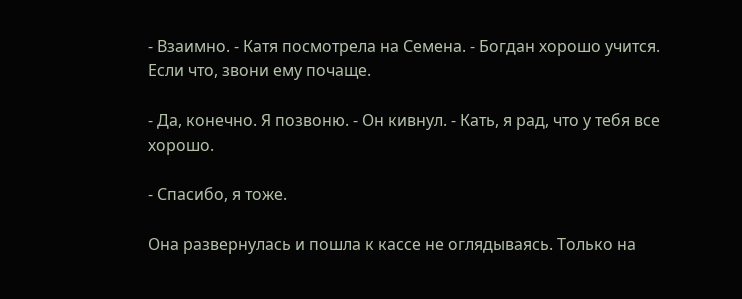- Взаимно. - Катя посмотрела на Семена. - Богдан хорошо учится. Если что, звони ему почаще.

- Да, конечно. Я позвоню. - Он кивнул. - Кать, я рад, что у тебя все хорошо.

- Спасибо, я тоже.

Она развернулась и пошла к кассе не оглядываясь. Только на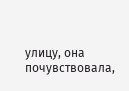улицу, она почувствовала,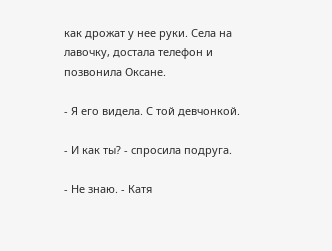как дрожат у нее руки. Села на лавочку, достала телефон и позвонила Оксане.

- Я его видела. С той девчонкой.

- И как ты? - спросила подруга.

- Не знаю. - Катя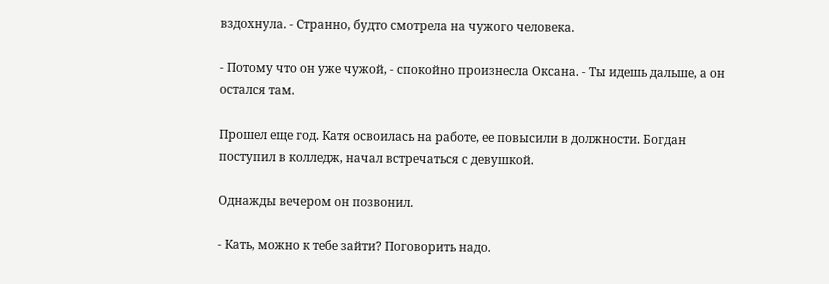вздохнула. - Странно, будто смотрела на чужого человека.

- Потому что он уже чужой, - спокойно произнесла Оксана. - Ты идешь дальше, а он остался там.

Прошел еще год. Катя освоилась на работе, ее повысили в должности. Богдан поступил в колледж, начал встречаться с девушкой.

Однажды вечером он позвонил.

- Кать, можно к тебе зайти? Поговорить надо.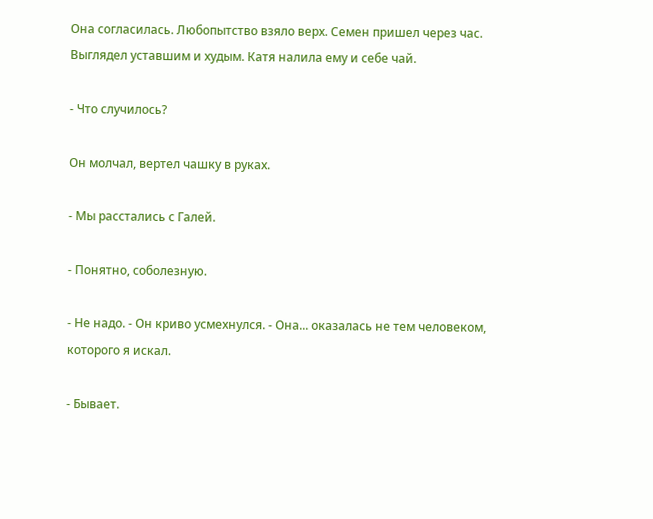Она согласилась. Любопытство взяло верх. Семен пришел через час. Выглядел уставшим и худым. Катя налила ему и себе чай.

- Что случилось?

Он молчал, вертел чашку в руках.

- Мы расстались с Галей.

- Понятно, соболезную.

- Не надо. - Он криво усмехнулся. - Она... оказалась не тем человеком, которого я искал.

- Бывает.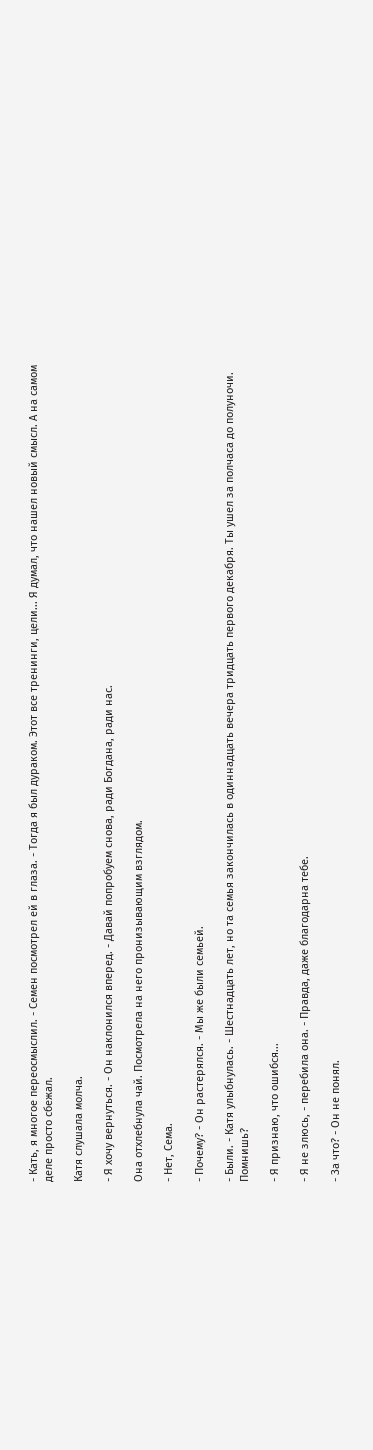- Кать, я многое переосмыслил. - Семен посмотрел ей в глаза. - Тогда я был дураком. Этот все тренинги, цели... Я думал, что нашел новый смысл. А на самом деле просто сбежал.

Катя слушала молча.

- Я хочу вернуться. - Он наклонился вперед. - Давай попробуем снова, ради Богдана, ради нас.

Она отхлебнула чай. Посмотрела на него пронизывающим взглядом.

- Нет, Сема.

- Почему? - Он растерялся. - Мы же были семьей.

- Были. - Катя улыбнулась. - Шестнадцать лет, но та семья закончилась в одиннадцать вечера тридцать первого декабря. Ты ушел за полчаса до полуночи. Помнишь?

- Я признаю, что ошибся...

- Я не злюсь, - перебила она. - Правда, даже благодарна тебе.

- За что? - Он не понял.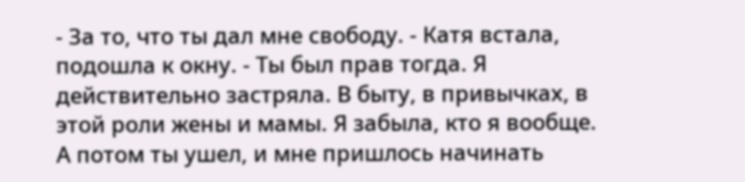- За то, что ты дал мне свободу. - Катя встала, подошла к окну. - Ты был прав тогда. Я действительно застряла. В быту, в привычках, в этой роли жены и мамы. Я забыла, кто я вообще. А потом ты ушел, и мне пришлось начинать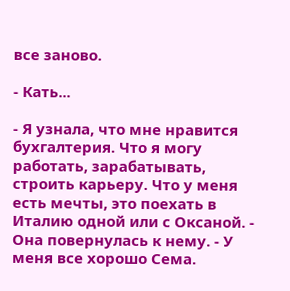все заново.

- Кать...

- Я узнала, что мне нравится бухгалтерия. Что я могу работать, зарабатывать, строить карьеру. Что у меня есть мечты, это поехать в Италию одной или с Оксаной. - Она повернулась к нему. - У меня все хорошо Сема.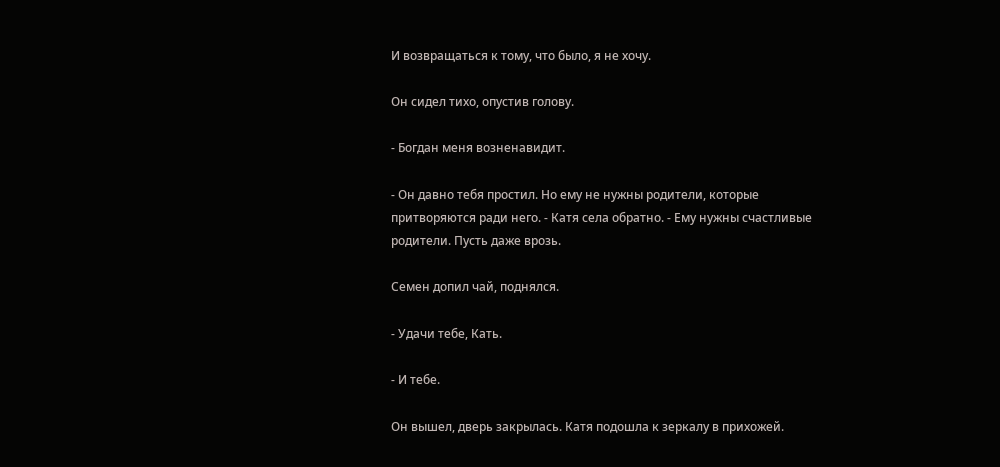И возвращаться к тому, что было, я не хочу.

Он сидел тихо, опустив голову.

- Богдан меня возненавидит.

- Он давно тебя простил. Но ему не нужны родители, которые притворяются ради него. - Катя села обратно. - Ему нужны счастливые родители. Пусть даже врозь.

Семен допил чай, поднялся.

- Удачи тебе, Кать.

- И тебе.

Он вышел, дверь закрылась. Катя подошла к зеркалу в прихожей.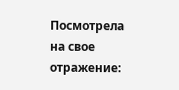Посмотрела на свое отражение: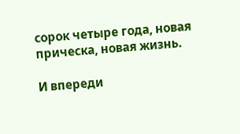сорок четыре года, новая прическа, новая жизнь.

И впереди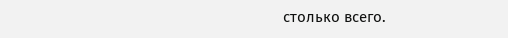столько всего.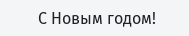С Новым годом!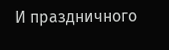И праздничного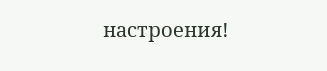настроения!